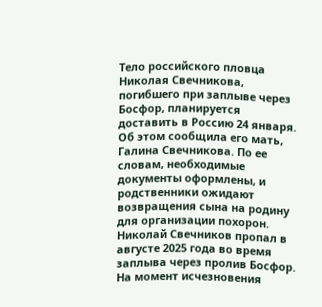Тело российского пловца Николая Свечникова, погибшего при заплыве через Босфор, планируется доставить в Россию 24 января. Об этом сообщила его мать, Галина Свечникова. По ее словам, необходимые документы оформлены, и родственники ожидают возвращения сына на родину для организации похорон.
Николай Свечников пропал в августе 2025 года во время заплыва через пролив Босфор. На момент исчезновения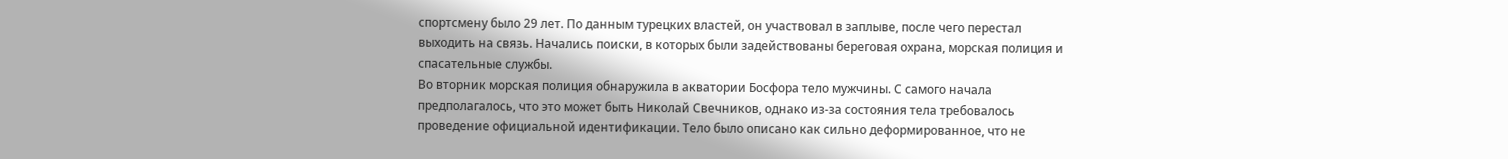спортсмену было 29 лет. По данным турецких властей, он участвовал в заплыве, после чего перестал выходить на связь. Начались поиски, в которых были задействованы береговая охрана, морская полиция и спасательные службы.
Во вторник морская полиция обнаружила в акватории Босфора тело мужчины. С самого начала предполагалось, что это может быть Николай Свечников, однако из-за состояния тела требовалось проведение официальной идентификации. Тело было описано как сильно деформированное, что не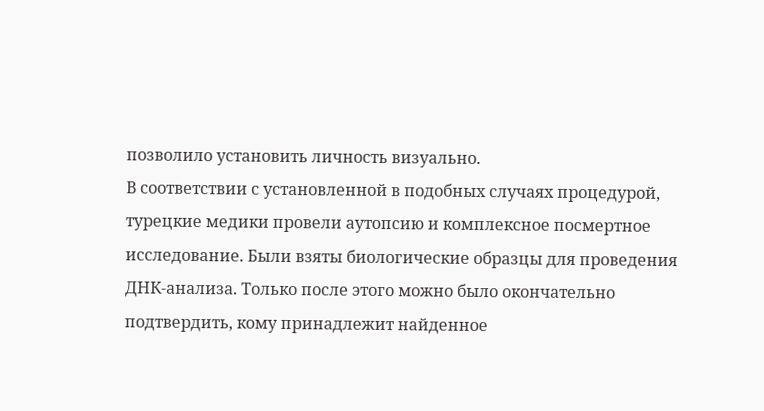позволило установить личность визуально.
В соответствии с установленной в подобных случаях процедурой, турецкие медики провели аутопсию и комплексное посмертное исследование. Были взяты биологические образцы для проведения ДНК-анализа. Только после этого можно было окончательно подтвердить, кому принадлежит найденное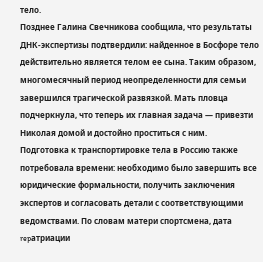тело.
Позднее Галина Свечникова сообщила, что результаты ДНК-экспертизы подтвердили: найденное в Босфоре тело действительно является телом ее сына. Таким образом, многомесячный период неопределенности для семьи завершился трагической развязкой. Мать пловца подчеркнула, что теперь их главная задача — привезти Николая домой и достойно проститься с ним.
Подготовка к транспортировке тела в Россию также потребовала времени: необходимо было завершить все юридические формальности, получить заключения экспертов и согласовать детали с соответствующими ведомствами. По словам матери спортсмена, дата repатриации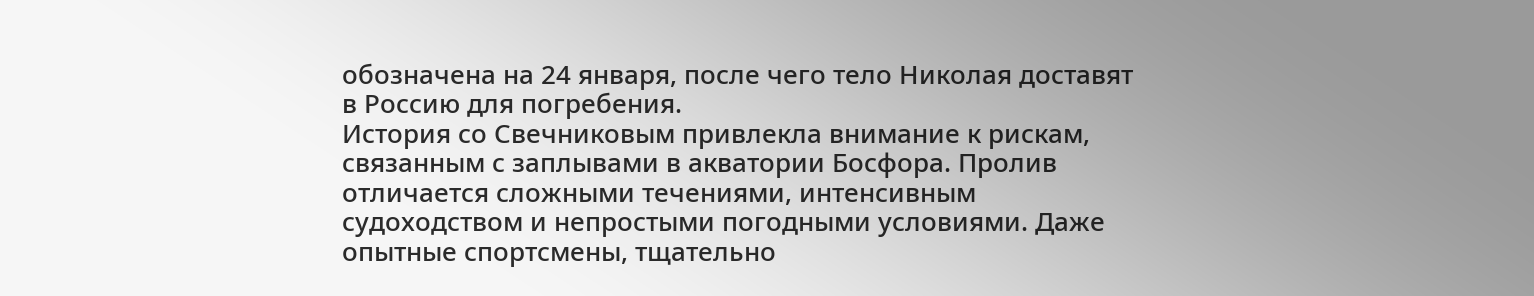обозначена на 24 января, после чего тело Николая доставят в Россию для погребения.
История со Свечниковым привлекла внимание к рискам, связанным с заплывами в акватории Босфора. Пролив отличается сложными течениями, интенсивным судоходством и непростыми погодными условиями. Даже опытные спортсмены, тщательно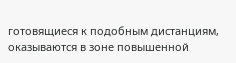готовящиеся к подобным дистанциям, оказываются в зоне повышенной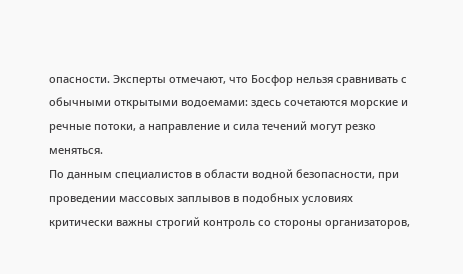опасности. Эксперты отмечают, что Босфор нельзя сравнивать с обычными открытыми водоемами: здесь сочетаются морские и речные потоки, а направление и сила течений могут резко меняться.
По данным специалистов в области водной безопасности, при проведении массовых заплывов в подобных условиях критически важны строгий контроль со стороны организаторов,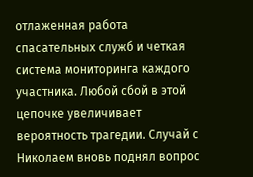отлаженная работа спасательных служб и четкая система мониторинга каждого участника. Любой сбой в этой цепочке увеличивает вероятность трагедии. Случай с Николаем вновь поднял вопрос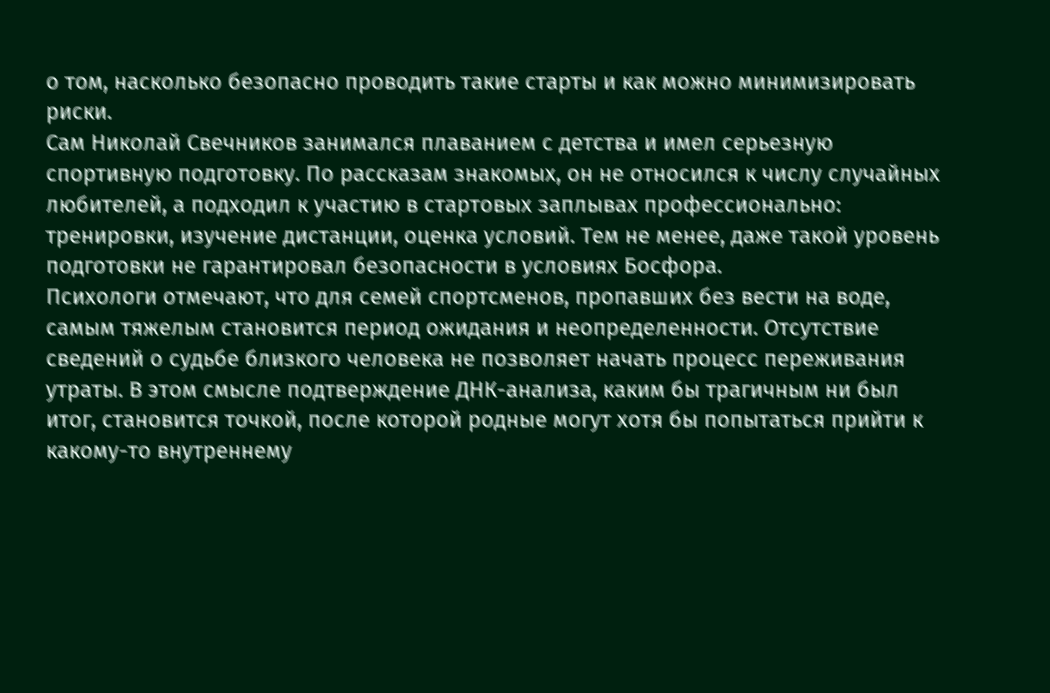о том, насколько безопасно проводить такие старты и как можно минимизировать риски.
Сам Николай Свечников занимался плаванием с детства и имел серьезную спортивную подготовку. По рассказам знакомых, он не относился к числу случайных любителей, а подходил к участию в стартовых заплывах профессионально: тренировки, изучение дистанции, оценка условий. Тем не менее, даже такой уровень подготовки не гарантировал безопасности в условиях Босфора.
Психологи отмечают, что для семей спортсменов, пропавших без вести на воде, самым тяжелым становится период ожидания и неопределенности. Отсутствие сведений о судьбе близкого человека не позволяет начать процесс переживания утраты. В этом смысле подтверждение ДНК-анализа, каким бы трагичным ни был итог, становится точкой, после которой родные могут хотя бы попытаться прийти к какому-то внутреннему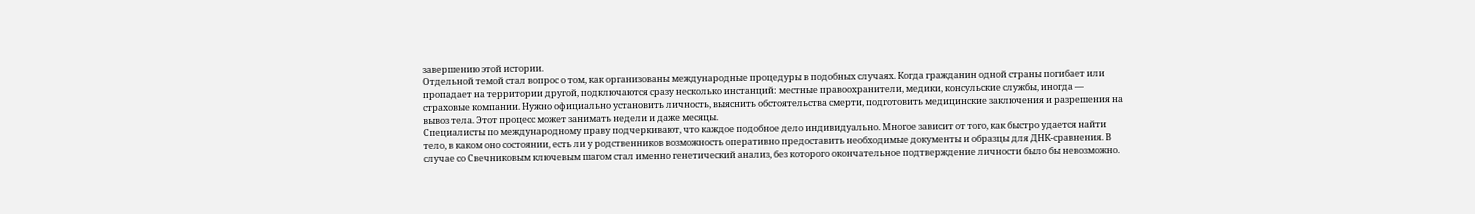завершению этой истории.
Отдельной темой стал вопрос о том, как организованы международные процедуры в подобных случаях. Когда гражданин одной страны погибает или пропадает на территории другой, подключаются сразу несколько инстанций: местные правоохранители, медики, консульские службы, иногда — страховые компании. Нужно официально установить личность, выяснить обстоятельства смерти, подготовить медицинские заключения и разрешения на вывоз тела. Этот процесс может занимать недели и даже месяцы.
Специалисты по международному праву подчеркивают, что каждое подобное дело индивидуально. Многое зависит от того, как быстро удается найти тело, в каком оно состоянии, есть ли у родственников возможность оперативно предоставить необходимые документы и образцы для ДНК-сравнения. В случае со Свечниковым ключевым шагом стал именно генетический анализ, без которого окончательное подтверждение личности было бы невозможно.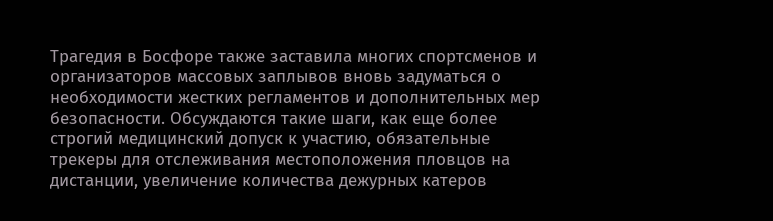Трагедия в Босфоре также заставила многих спортсменов и организаторов массовых заплывов вновь задуматься о необходимости жестких регламентов и дополнительных мер безопасности. Обсуждаются такие шаги, как еще более строгий медицинский допуск к участию, обязательные трекеры для отслеживания местоположения пловцов на дистанции, увеличение количества дежурных катеров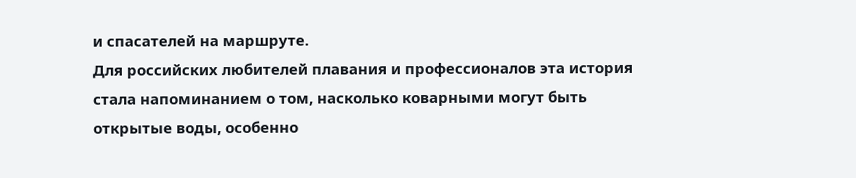и спасателей на маршруте.
Для российских любителей плавания и профессионалов эта история стала напоминанием о том, насколько коварными могут быть открытые воды, особенно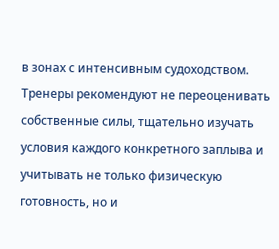в зонах с интенсивным судоходством. Тренеры рекомендуют не переоценивать собственные силы, тщательно изучать условия каждого конкретного заплыва и учитывать не только физическую готовность, но и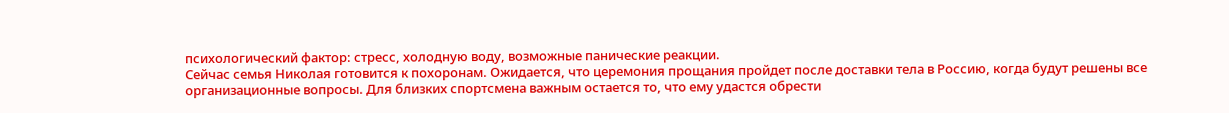психологический фактор: стресс, холодную воду, возможные панические реакции.
Сейчас семья Николая готовится к похоронам. Ожидается, что церемония прощания пройдет после доставки тела в Россию, когда будут решены все организационные вопросы. Для близких спортсмена важным остается то, что ему удастся обрести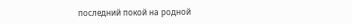последний покой на родной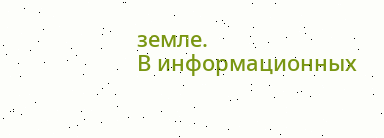земле.
В информационных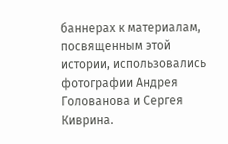баннерах к материалам, посвященным этой истории, использовались фотографии Андрея Голованова и Сергея Киврина.